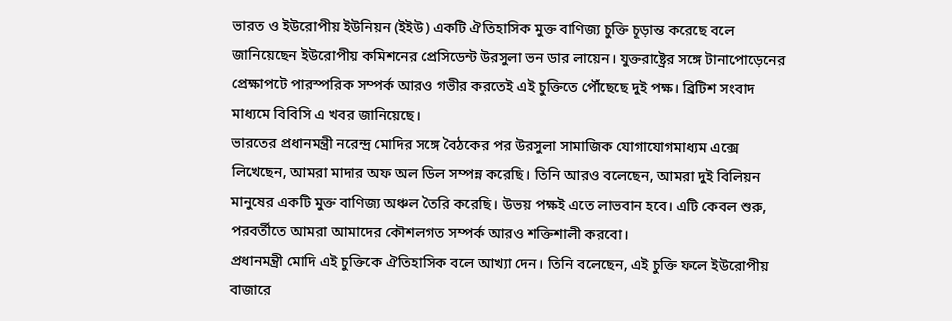ভারত ও ইউরোপীয় ইউনিয়ন (ইইউ) একটি ঐতিহাসিক মুক্ত বাণিজ্য চুক্তি চূড়ান্ত করেছে বলে জানিয়েছেন ইউরোপীয় কমিশনের প্রেসিডেন্ট উরসুলা ভন ডার লায়েন। যুক্তরাষ্ট্রের সঙ্গে টানাপোড়েনের প্রেক্ষাপটে পারস্পরিক সম্পর্ক আরও গভীর করতেই এই চুক্তিতে পৌঁছেছে দুই পক্ষ। ব্রিটিশ সংবাদ মাধ্যমে বিবিসি এ খবর জানিয়েছে।
ভারতের প্রধানমন্ত্রী নরেন্দ্র মোদির সঙ্গে বৈঠকের পর উরসুলা সামাজিক যোগাযোগমাধ্যম এক্সে লিখেছেন, আমরা মাদার অফ অল ডিল সম্পন্ন করেছি। তিনি আরও বলেছেন, আমরা দুই বিলিয়ন মানুষের একটি মুক্ত বাণিজ্য অঞ্চল তৈরি করেছি। উভয় পক্ষই এতে লাভবান হবে। এটি কেবল শুরু, পরবর্তীতে আমরা আমাদের কৌশলগত সম্পর্ক আরও শক্তিশালী করবো।
প্রধানমন্ত্রী মোদি এই চুক্তিকে ঐতিহাসিক বলে আখ্যা দেন। তিনি বলেছেন, এই চুক্তি ফলে ইউরোপীয় বাজারে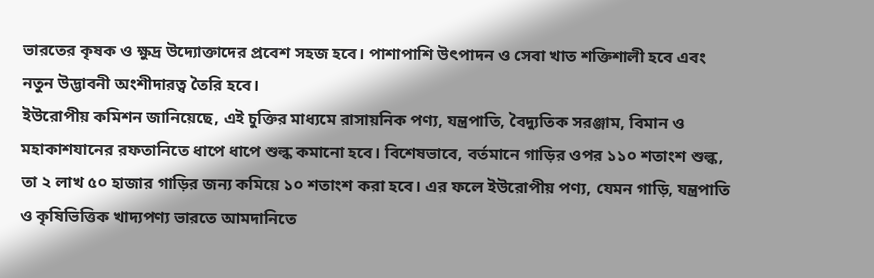ভারতের কৃষক ও ক্ষুদ্র উদ্যোক্তাদের প্রবেশ সহজ হবে। পাশাপাশি উৎপাদন ও সেবা খাত শক্তিশালী হবে এবং নতুন উদ্ভাবনী অংশীদারত্ব তৈরি হবে।
ইউরোপীয় কমিশন জানিয়েছে, এই চুক্তির মাধ্যমে রাসায়নিক পণ্য, যন্ত্রপাতি, বৈদ্যুতিক সরঞ্জাম, বিমান ও মহাকাশযানের রফতানিতে ধাপে ধাপে শুল্ক কমানো হবে। বিশেষভাবে, বর্তমানে গাড়ির ওপর ১১০ শতাংশ শুল্ক, তা ২ লাখ ৫০ হাজার গাড়ির জন্য কমিয়ে ১০ শতাংশ করা হবে। এর ফলে ইউরোপীয় পণ্য, যেমন গাড়ি, যন্ত্রপাতি ও কৃষিভিত্তিক খাদ্যপণ্য ভারতে আমদানিতে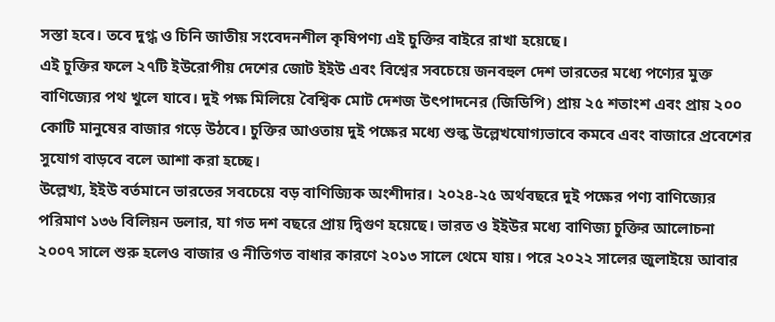সস্তা হবে। তবে দুগ্ধ ও চিনি জাতীয় সংবেদনশীল কৃষিপণ্য এই চুক্তির বাইরে রাখা হয়েছে।
এই চুক্তির ফলে ২৭টি ইউরোপীয় দেশের জোট ইইউ এবং বিশ্বের সবচেয়ে জনবহুল দেশ ভারতের মধ্যে পণ্যের মুক্ত বাণিজ্যের পথ খুলে যাবে। দুই পক্ষ মিলিয়ে বৈশ্বিক মোট দেশজ উৎপাদনের (জিডিপি) প্রায় ২৫ শতাংশ এবং প্রায় ২০০ কোটি মানুষের বাজার গড়ে উঠবে। চুক্তির আওতায় দুই পক্ষের মধ্যে শুল্ক উল্লেখযোগ্যভাবে কমবে এবং বাজারে প্রবেশের সুযোগ বাড়বে বলে আশা করা হচ্ছে।
উল্লেখ্য, ইইউ বর্তমানে ভারতের সবচেয়ে বড় বাণিজ্যিক অংশীদার। ২০২৪-২৫ অর্থবছরে দুই পক্ষের পণ্য বাণিজ্যের পরিমাণ ১৩৬ বিলিয়ন ডলার, যা গত দশ বছরে প্রায় দ্বিগুণ হয়েছে। ভারত ও ইইউর মধ্যে বাণিজ্য চুক্তির আলোচনা ২০০৭ সালে শুরু হলেও বাজার ও নীতিগত বাধার কারণে ২০১৩ সালে থেমে যায়। পরে ২০২২ সালের জুলাইয়ে আবার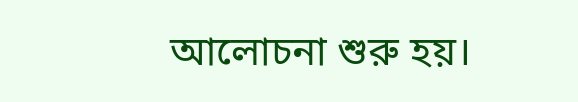আলোচনা শুরু হয়।